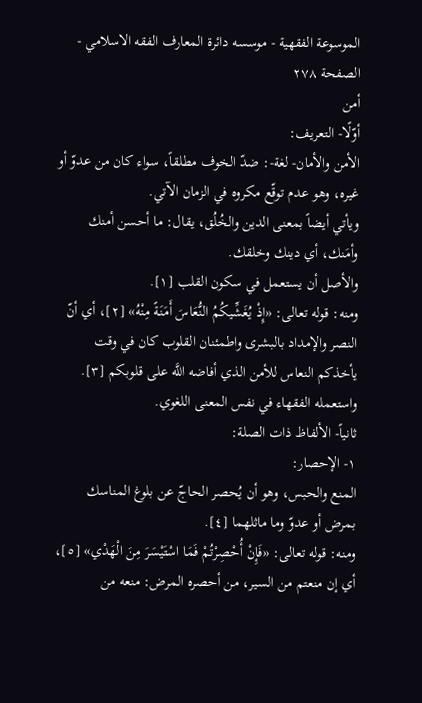الموسوعة الفقهية - موسسه دائرة المعارف الفقه الاسلامي - الصفحة ٢٧٨
أمن
أوّلًا- التعريف:
الأمن والأمان- لغة-: ضدّ الخوف مطلقاً، سواء كان من عدوّ أو غيره، وهو عدم توقّع مكروه في الزمان الآتي.
ويأتي أيضاً بمعنى الدين والخُلُق، يقال: ما أحسن أمنك وأمَنك، أي دينك وخلقك.
والأصل أن يستعمل في سكون القلب [١].
ومنه: قوله تعالى: «إِذْ يُغَشِّيكُمُ النُّعَاسَ أَمَنَةً مِنْهُ» [٢]، أي أنّ النصر والإمداد بالبشرى واطمئنان القلوب كان في وقت يأخذكم النعاس للأمن الذي أفاضه اللَّه على قلوبكم [٣].
واستعمله الفقهاء في نفس المعنى اللغوي.
ثانياً- الألفاظ ذات الصلة:
١- الإحصار:
المنع والحبس، وهو أن يُحصر الحاجّ عن بلوغ المناسك بمرض أو عدوّ وما ماثلهما [٤].
ومنه: قوله تعالى: «فَإِنْ أُحْصِرْتُمْ فَمَا اسْتَيْسَرَ مِنَ الْهَدْي» [٥]، أي إن منعتم من السير، من أحصره المرض: منعه من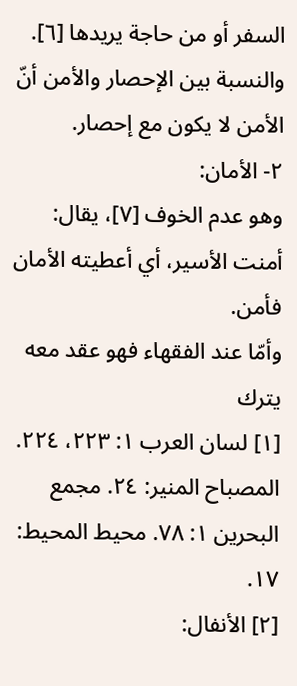السفر أو من حاجة يريدها [٦].
والنسبة بين الإحصار والأمن أنّ الأمن لا يكون مع إحصار.
٢- الأمان:
وهو عدم الخوف [٧]، يقال: أمنت الأسير، أي أعطيته الأمان فأمن.
وأمّا عند الفقهاء فهو عقد معه يترك
[١] لسان العرب ١: ٢٢٣، ٢٢٤. المصباح المنير: ٢٤. مجمع البحرين ١: ٧٨. محيط المحيط: ١٧.
[٢] الأنفال: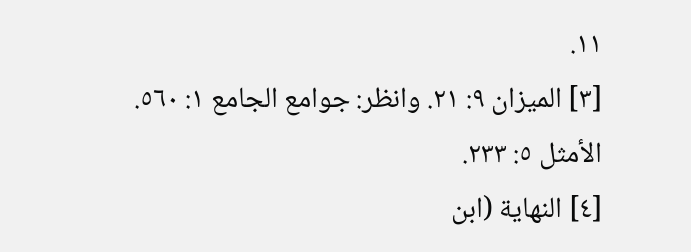١١.
[٣] الميزان ٩: ٢١. وانظر: جوامع الجامع ١: ٥٦٠. الأمثل ٥: ٢٣٣.
[٤] النهاية (ابن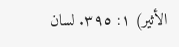الأثير) ١: ٣٩٥. لسان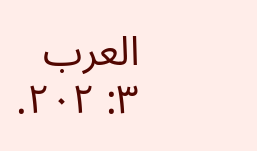العرب ٣: ٢٠٢.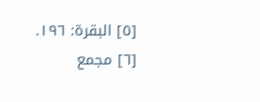[٥] البقرة: ١٩٦.
[٦] مجمع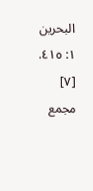البحرين ١: ٤١٥.
[٧] مجمع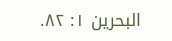البحرين ١: ٨٢.